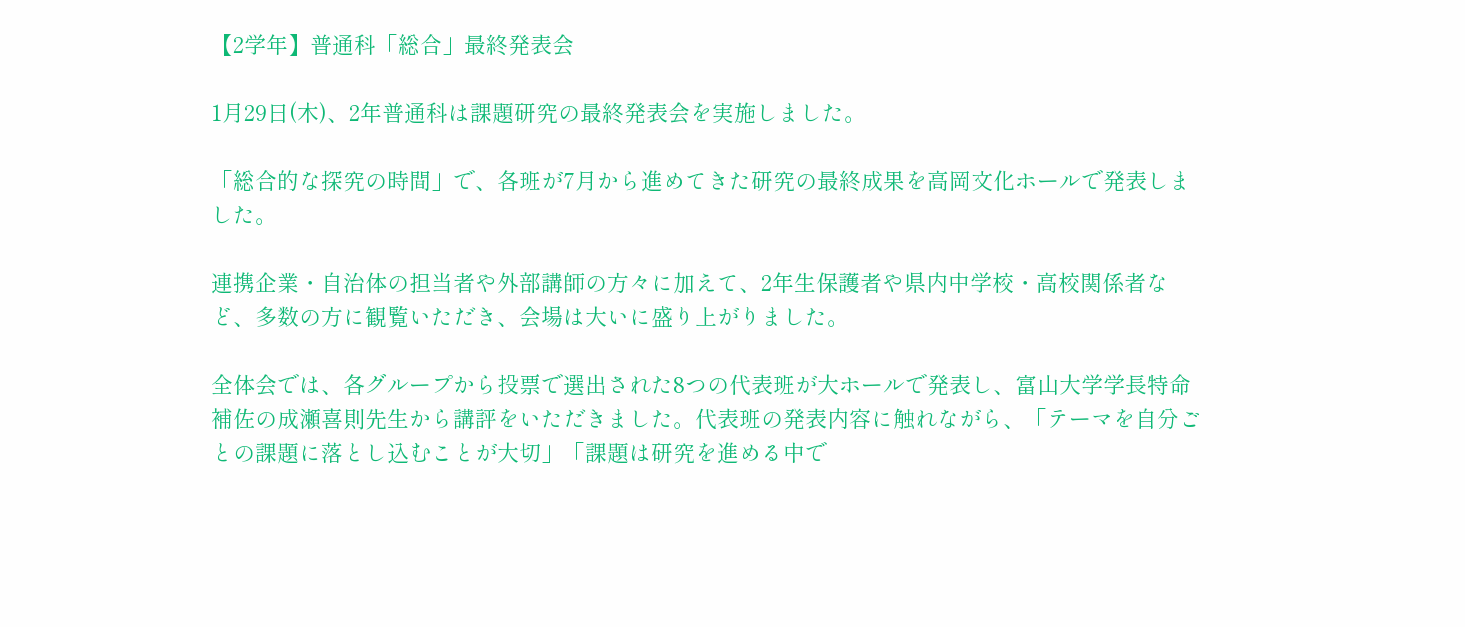【2学年】普通科「総合」最終発表会

1月29日(木)、2年普通科は課題研究の最終発表会を実施しました。

「総合的な探究の時間」で、各班が7月から進めてきた研究の最終成果を高岡文化ホールで発表しました。

連携企業・自治体の担当者や外部講師の方々に加えて、2年生保護者や県内中学校・高校関係者など、多数の方に観覧いただき、会場は大いに盛り上がりました。

全体会では、各グループから投票で選出された8つの代表班が大ホールで発表し、富山大学学長特命補佐の成瀬喜則先生から講評をいただきました。代表班の発表内容に触れながら、「テーマを自分ごとの課題に落とし込むことが大切」「課題は研究を進める中で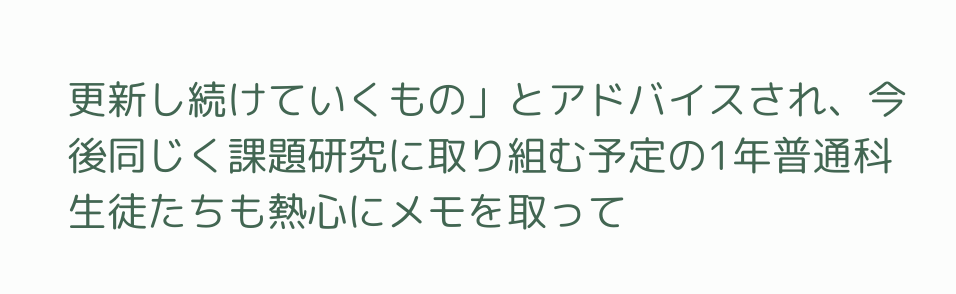更新し続けていくもの」とアドバイスされ、今後同じく課題研究に取り組む予定の1年普通科生徒たちも熱心にメモを取って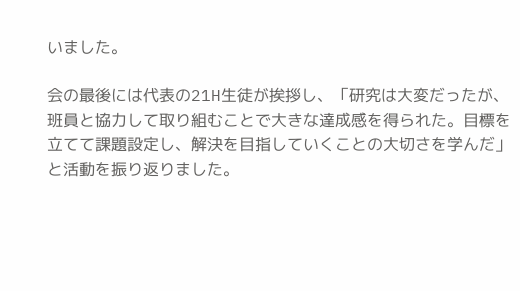いました。

会の最後には代表の21H生徒が挨拶し、「研究は大変だったが、班員と協力して取り組むことで大きな達成感を得られた。目標を立てて課題設定し、解決を目指していくことの大切さを学んだ」と活動を振り返りました。